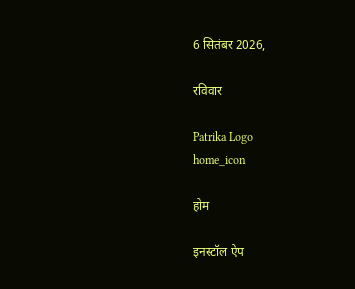6 सितंबर 2026,

रविवार

Patrika Logo
home_icon

होम

इनस्टॉल ऐप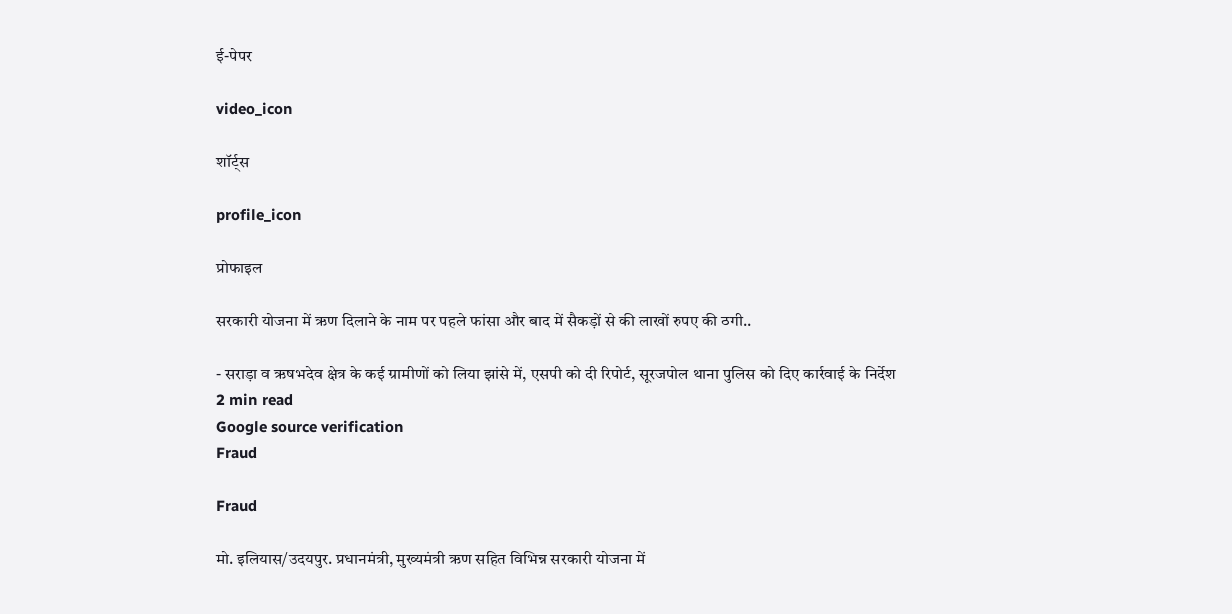ई-पेपर

video_icon

शॉर्ट्स

profile_icon

प्रोफाइल

सरकारी योजना में ऋण दिलाने के नाम पर पहले फांसा और बाद में सैकड़ों से की लाखों रुपए की ठगी..

- सराड़ा व ऋषभदेव क्षेत्र के कई ग्रामीणों को लिया झांसे में, एसपी को दी रिपोर्ट, सूरजपोल थाना पुलिस को दिए कार्रवाई के निर्देश
2 min read
Google source verification
Fraud

Fraud

मो. इलियास/उदयपुर. प्रधानमंत्री, मुख्यमंत्री ऋण सहित विभिन्न सरकारी योजना में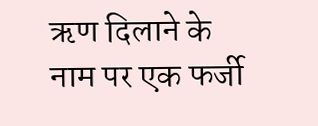ऋण दिलाने के नाम पर एक फर्जी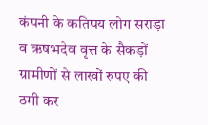कंपनी के कतिपय लोग सराड़ा व ऋषभदेव वृत्त के सैकड़ों ग्रामीणों से लाखों रुपए की ठगी कर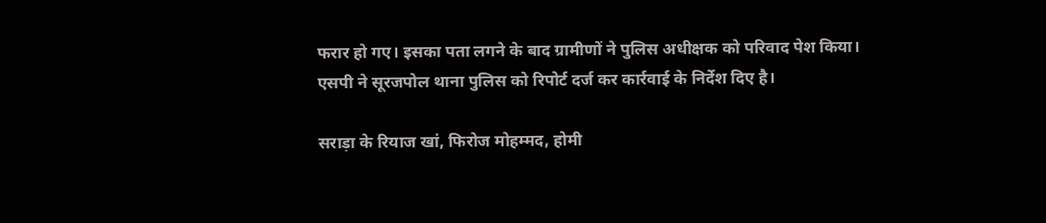फरार हो गए। इसका पता लगने के बाद ग्रामीणों ने पुलिस अधीक्षक को परिवाद पेश किया। एसपी ने सूरजपोल थाना पुलिस को रिपोर्ट दर्ज कर कार्रवाई के निर्देश दिए है।

सराड़ा के रियाज खां, फिरोज मोहम्मद, होमी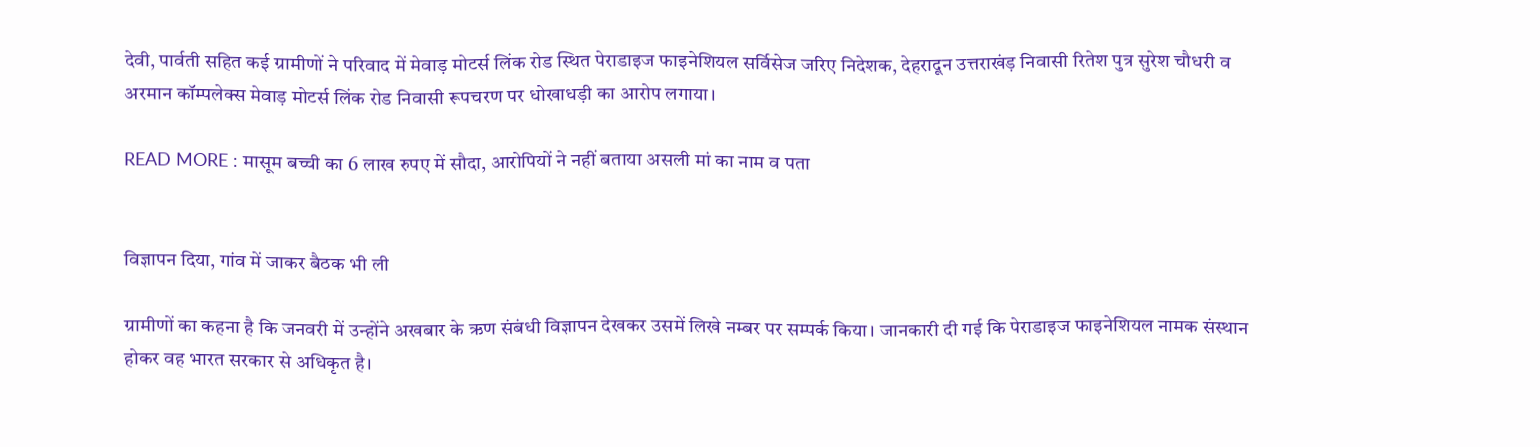देवी, पार्वती सहित कई ग्रामीणों ने परिवाद में मेवाड़ मोटर्स लिंक रोड स्थित पेराडाइज फाइनेशियल सर्विसेज जरिए निदेशक, देहरादून उत्तराखंड़ निवासी रितेश पुत्र सुरेश चौधरी व अरमान कॉम्पलेक्स मेवाड़ मोटर्स लिंक रोड निवासी रूपचरण पर धोखाधड़ी का आरोप लगाया।

READ MORE : मासूम बच्ची का 6 लाख रुपए में सौदा, आरोपियों ने नहीं बताया असली मां का नाम व पता


विज्ञापन दिया, गांव में जाकर बैठक भी ली

ग्रामीणों का कहना है कि जनवरी में उन्होंने अखबार के ऋण संबंधी विज्ञापन देखकर उसमें लिखे नम्बर पर सम्पर्क किया। जानकारी दी गई कि पेराडाइज फाइनेशियल नामक संस्थान होकर वह भारत सरकार से अधिकृत है।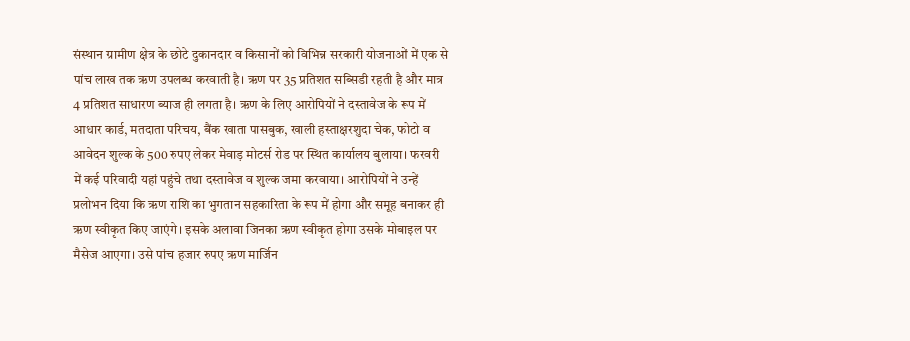संस्थान ग्रामीण क्षेत्र के छोटे दुकानदार व किसानों को विभिन्न सरकारी योजनाओं में एक से पांच लाख तक ऋण उपलब्ध करवाती है। ऋण पर 35 प्रतिशत सब्सिडी रहती है और मात्र 4 प्रतिशत साधारण ब्याज ही लगता है। ऋण के लिए आरोपियों ने दस्तावेज के रूप में आधार कार्ड, मतदाता परिचय, बैंक खाता पासबुक, खाली हस्ताक्षरशुदा चेक, फोटो व आवेदन शुल्क के 500 रुपए लेकर मेवाड़ मोटर्स रोड पर स्थित कार्यालय बुलाया। फरवरी में कई परिवादी यहां पहुंचे तथा दस्तावेज व शुल्क जमा करवाया। आरोपियों ने उन्हें प्रलोभन दिया कि ऋण राशि का भुगतान सहकारिता के रूप में होगा और समूह बनाकर ही ऋण स्वीकृत किए जाएंगे। इसके अलावा जिनका ऋण स्वीकृत होगा उसके मोबाइल पर मैसेज आएगा। उसे पांच हजार रुपए ऋण मार्जिन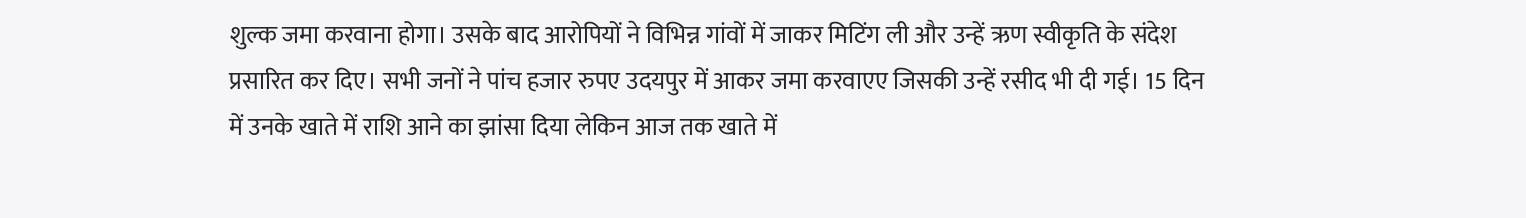शुल्क जमा करवाना होगा। उसके बाद आरोपियों ने विभिन्न गांवों में जाकर मिटिंग ली और उन्हें ऋण स्वीकृति के संदेश प्रसारित कर दिए। सभी जनों ने पांच हजार रुपए उदयपुर में आकर जमा करवाएए जिसकी उन्हें रसीद भी दी गई। 15 दिन में उनके खाते में राशि आने का झांसा दिया लेकिन आज तक खाते में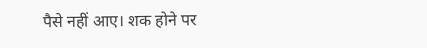पैसे नहीं आए। शक होने पर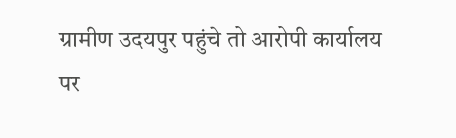ग्रामीण उदयपुर पहुंचे तो आरोपी कार्यालय पर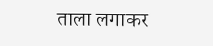ताला लगाकर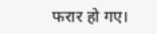फरार हो गए।